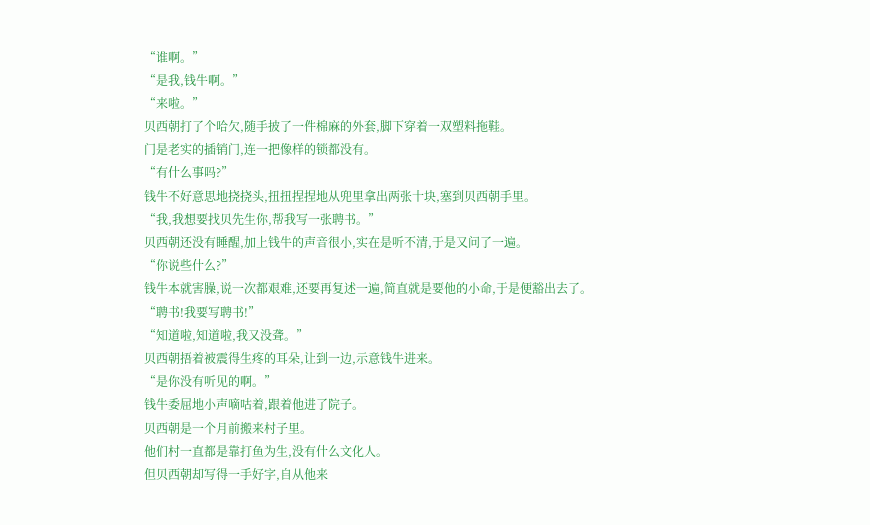“谁啊。”
“是我,钱牛啊。”
“来啦。”
贝西朝打了个哈欠,随手披了一件棉麻的外套,脚下穿着一双塑料拖鞋。
门是老实的插销门,连一把像样的锁都没有。
“有什么事吗?”
钱牛不好意思地挠挠头,扭扭捏捏地从兜里拿出两张十块,塞到贝西朝手里。
“我,我想要找贝先生你,帮我写一张聘书。”
贝西朝还没有睡醒,加上钱牛的声音很小,实在是听不清,于是又问了一遍。
“你说些什么?”
钱牛本就害臊,说一次都艰难,还要再复述一遍,简直就是要他的小命,于是便豁出去了。
“聘书!我要写聘书!”
“知道啦,知道啦,我又没聋。”
贝西朝捂着被震得生疼的耳朵,让到一边,示意钱牛进来。
“是你没有听见的啊。”
钱牛委屈地小声嘀咕着,跟着他进了院子。
贝西朝是一个月前搬来村子里。
他们村一直都是靠打鱼为生,没有什么文化人。
但贝西朝却写得一手好字,自从他来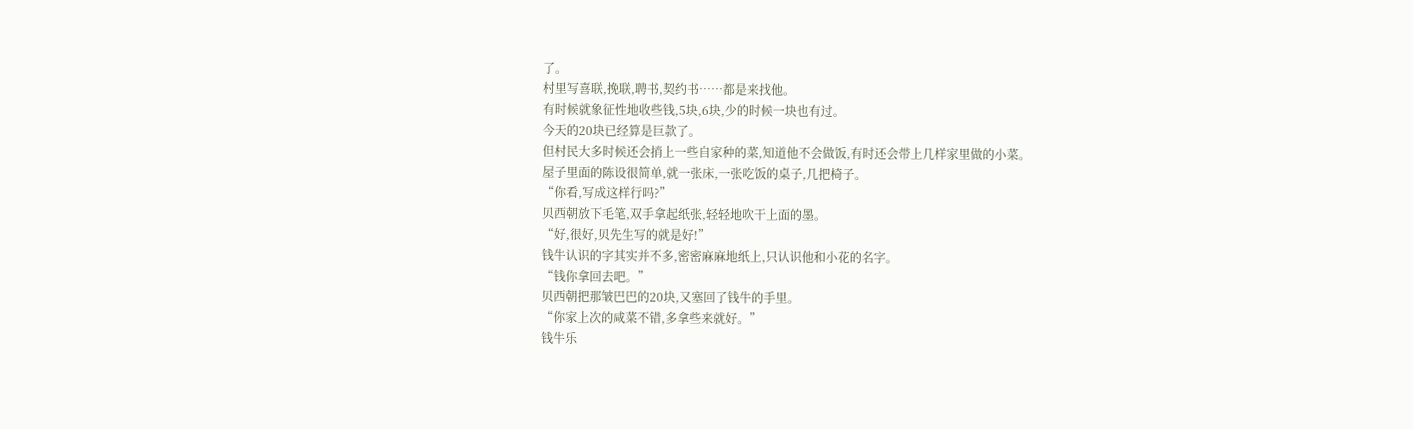了。
村里写喜联,挽联,聘书,契约书……都是来找他。
有时候就象征性地收些钱,5块,6块,少的时候一块也有过。
今天的20块已经算是巨款了。
但村民大多时候还会捎上一些自家种的菜,知道他不会做饭,有时还会带上几样家里做的小菜。
屋子里面的陈设很简单,就一张床,一张吃饭的桌子,几把椅子。
“你看,写成这样行吗?”
贝西朝放下毛笔,双手拿起纸张,轻轻地吹干上面的墨。
“好,很好,贝先生写的就是好!”
钱牛认识的字其实并不多,密密麻麻地纸上,只认识他和小花的名字。
“钱你拿回去吧。”
贝西朝把那皱巴巴的20块,又塞回了钱牛的手里。
“你家上次的咸菜不错,多拿些来就好。”
钱牛乐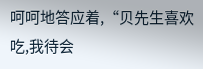呵呵地答应着,“贝先生喜欢吃,我待会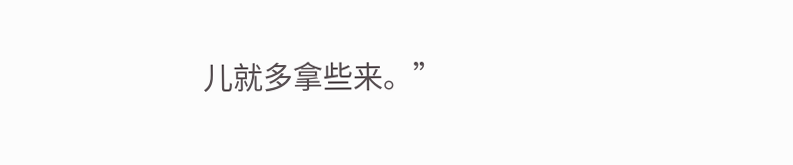儿就多拿些来。”